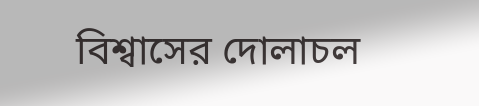বিশ্বাসের দোলাচল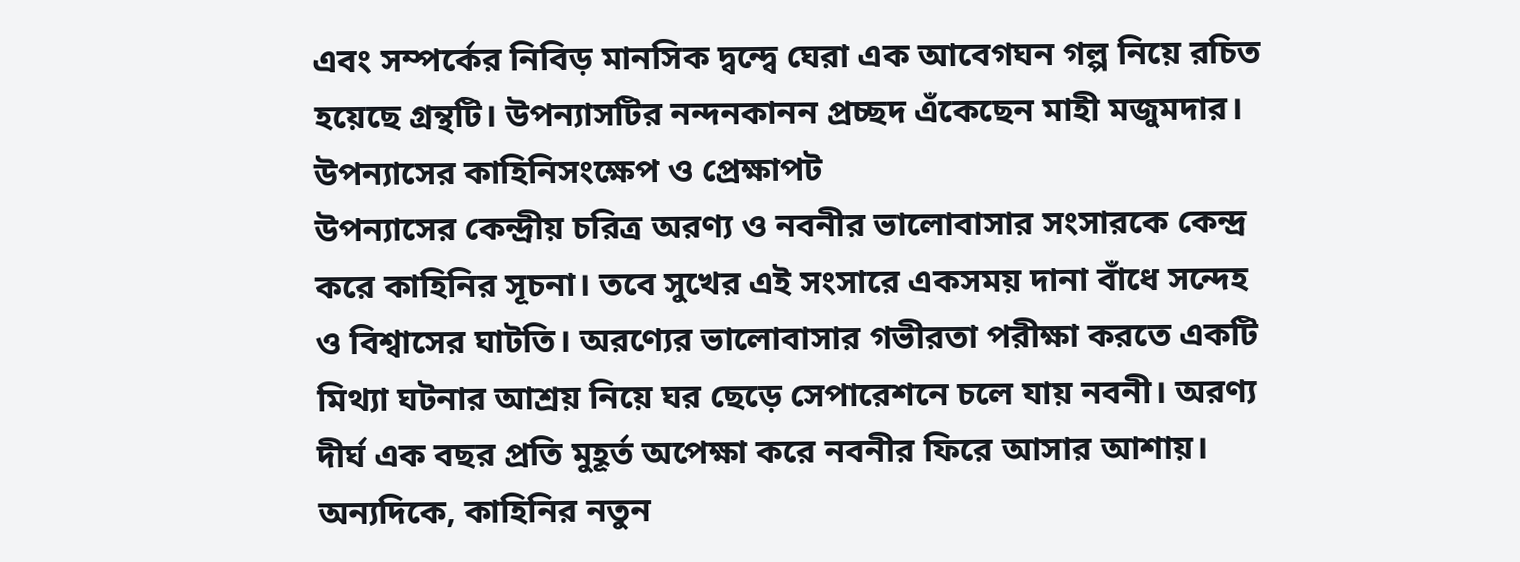এবং সম্পর্কের নিবিড় মানসিক দ্বন্দ্বে ঘেরা এক আবেগঘন গল্প নিয়ে রচিত হয়েছে গ্রন্থটি। উপন্যাসটির নন্দনকানন প্রচ্ছদ এঁকেছেন মাহী মজুমদার।
উপন্যাসের কাহিনিসংক্ষেপ ও প্রেক্ষাপট
উপন্যাসের কেন্দ্রীয় চরিত্র অরণ্য ও নবনীর ভালোবাসার সংসারকে কেন্দ্র করে কাহিনির সূচনা। তবে সুখের এই সংসারে একসময় দানা বাঁধে সন্দেহ ও বিশ্বাসের ঘাটতি। অরণ্যের ভালোবাসার গভীরতা পরীক্ষা করতে একটি মিথ্যা ঘটনার আশ্রয় নিয়ে ঘর ছেড়ে সেপারেশনে চলে যায় নবনী। অরণ্য দীর্ঘ এক বছর প্রতি মুহূর্ত অপেক্ষা করে নবনীর ফিরে আসার আশায়।
অন্যদিকে, কাহিনির নতুন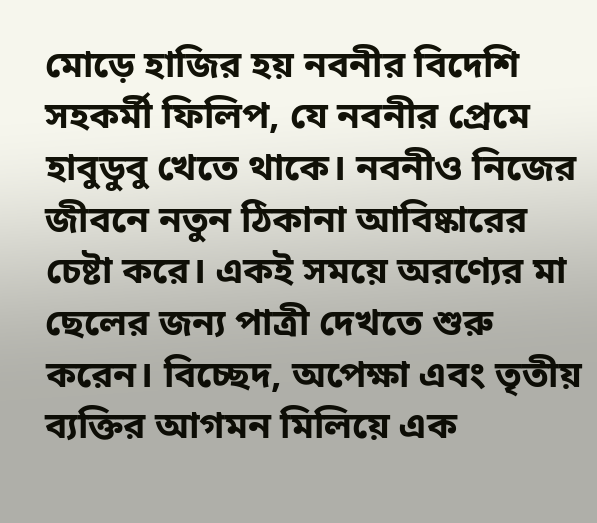মোড়ে হাজির হয় নবনীর বিদেশি সহকর্মী ফিলিপ, যে নবনীর প্রেমে হাবুডুবু খেতে থাকে। নবনীও নিজের জীবনে নতুন ঠিকানা আবিষ্কারের চেষ্টা করে। একই সময়ে অরণ্যের মা ছেলের জন্য পাত্রী দেখতে শুরু করেন। বিচ্ছেদ, অপেক্ষা এবং তৃতীয় ব্যক্তির আগমন মিলিয়ে এক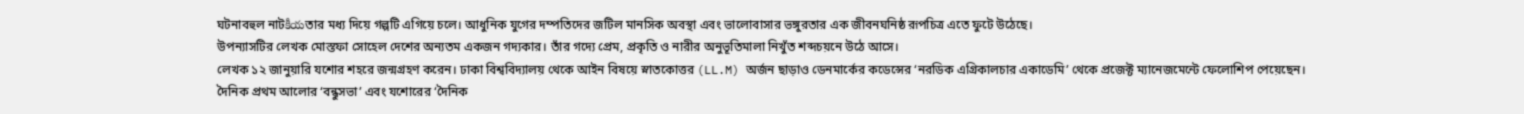ঘটনাবহুল নাটకీయতার মধ্য দিয়ে গল্পটি এগিয়ে চলে। আধুনিক যুগের দম্পতিদের জটিল মানসিক অবস্থা এবং ভালোবাসার ভঙ্গুরতার এক জীবনঘনিষ্ঠ রূপচিত্র এতে ফুটে উঠেছে।
উপন্যাসটির লেখক মোস্তফা সোহেল দেশের অন্যতম একজন গদ্যকার। তাঁর গদ্যে প্রেম, প্রকৃতি ও নারীর অনুভূতিমালা নিখুঁত শব্দচয়নে উঠে আসে।
লেখক ১২ জানুয়ারি যশোর শহরে জন্মগ্রহণ করেন। ঢাকা বিশ্ববিদ্যালয় থেকে আইন বিষয়ে স্নাতকোত্তর (LL.M) অর্জন ছাড়াও ডেনমার্কের কডেন্সের ‘নরডিক এগ্রিকালচার একাডেমি’ থেকে প্রজেক্ট ম্যানেজমেন্টে ফেলোশিপ পেয়েছেন।
দৈনিক প্রথম আলোর ‘বন্ধুসভা’ এবং যশোরের ‘দৈনিক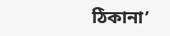ঠিকানা’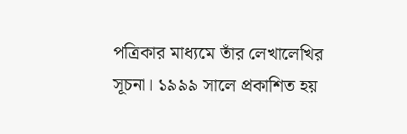পত্রিকার মাধ্যমে তাঁর লেখালেখির সূচনা। ১৯৯৯ সালে প্রকাশিত হয়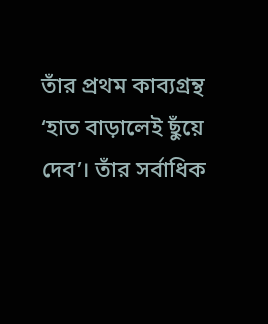তাঁর প্রথম কাব্যগ্রন্থ ‘হাত বাড়ালেই ছুঁয়ে দেব’। তাঁর সর্বাধিক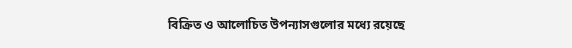বিক্রিত ও আলোচিত উপন্যাসগুলোর মধ্যে রয়েছে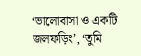‘ভালোবাসা ও একটি জলফড়িং’, ‘তুমি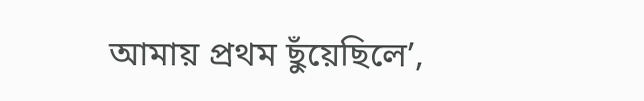আমায় প্রথম ছুঁয়েছিলে’,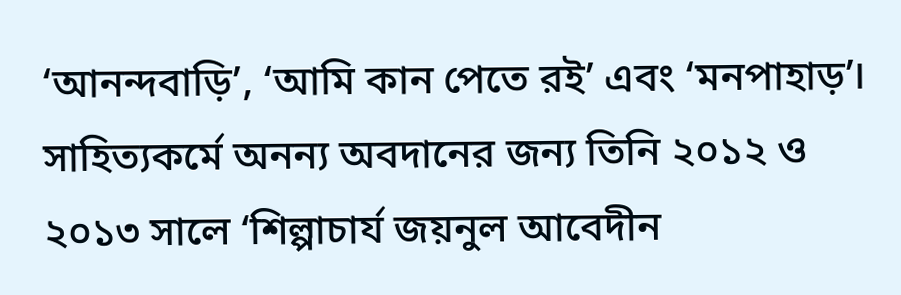‘আনন্দবাড়ি’, ‘আমি কান পেতে রই’ এবং ‘মনপাহাড়’।
সাহিত্যকর্মে অনন্য অবদানের জন্য তিনি ২০১২ ও ২০১৩ সালে ‘শিল্পাচার্য জয়নুল আবেদীন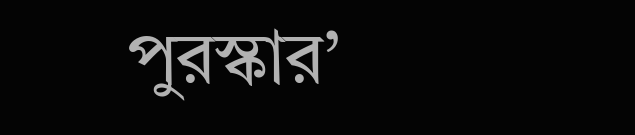পুরস্কার’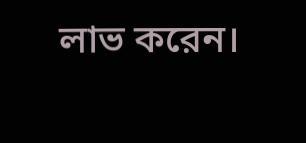লাভ করেন।